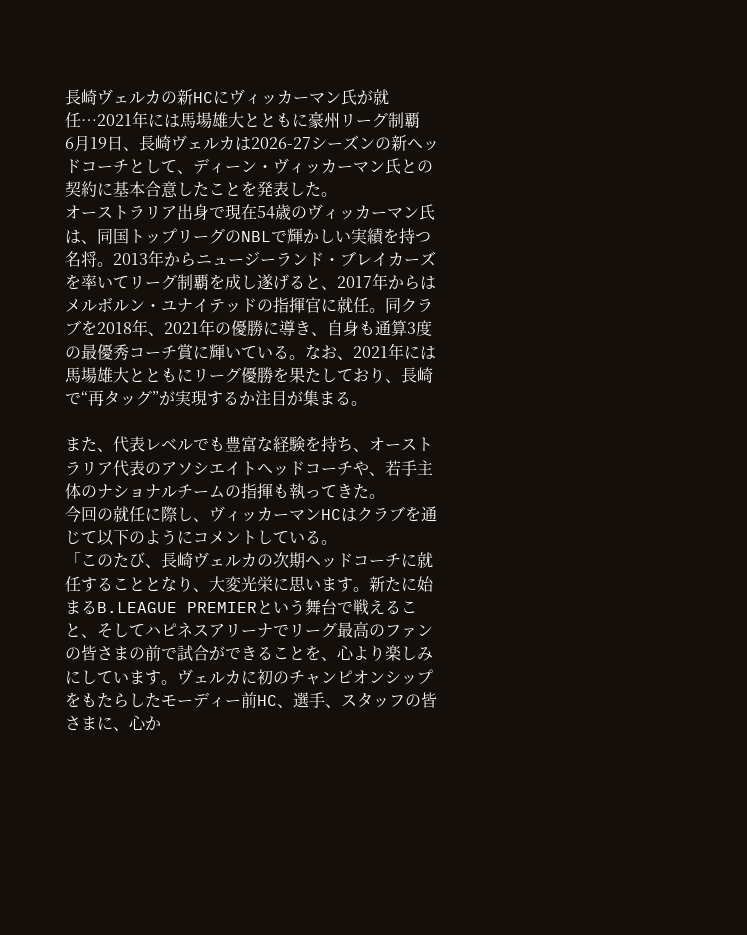長崎ヴェルカの新HCにヴィッカーマン氏が就任…2021年には馬場雄大とともに豪州リーグ制覇
6月19日、長崎ヴェルカは2026-27シーズンの新ヘッドコーチとして、ディーン・ヴィッカーマン氏との契約に基本合意したことを発表した。
オーストラリア出身で現在54歳のヴィッカーマン氏は、同国トップリーグのNBLで輝かしい実績を持つ名将。2013年からニュージーランド・ブレイカーズを率いてリーグ制覇を成し遂げると、2017年からはメルボルン・ユナイテッドの指揮官に就任。同クラブを2018年、2021年の優勝に導き、自身も通算3度の最優秀コーチ賞に輝いている。なお、2021年には馬場雄大とともにリーグ優勝を果たしており、長崎で“再タッグ”が実現するか注目が集まる。

また、代表レベルでも豊富な経験を持ち、オーストラリア代表のアソシエイトヘッドコーチや、若手主体のナショナルチームの指揮も執ってきた。
今回の就任に際し、ヴィッカーマンHCはクラブを通じて以下のようにコメントしている。
「このたび、長崎ヴェルカの次期ヘッドコーチに就任することとなり、大変光栄に思います。新たに始まるB.LEAGUE PREMIERという舞台で戦えること、そしてハピネスアリーナでリーグ最高のファンの皆さまの前で試合ができることを、心より楽しみにしています。ヴェルカに初のチャンピオンシップをもたらしたモーディー前HC、選手、スタッフの皆さまに、心か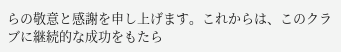らの敬意と感謝を申し上げます。これからは、このクラブに継続的な成功をもたら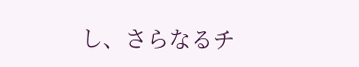し、さらなるチ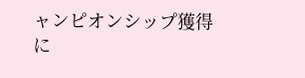ャンピオンシップ獲得に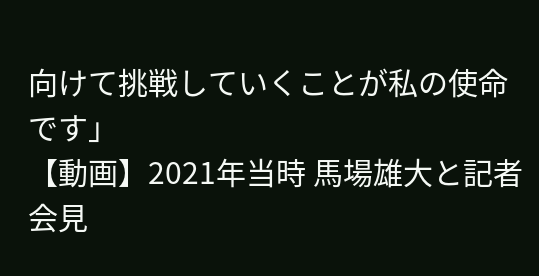向けて挑戦していくことが私の使命です」
【動画】2021年当時 馬場雄大と記者会見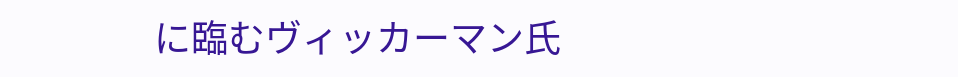に臨むヴィッカーマン氏